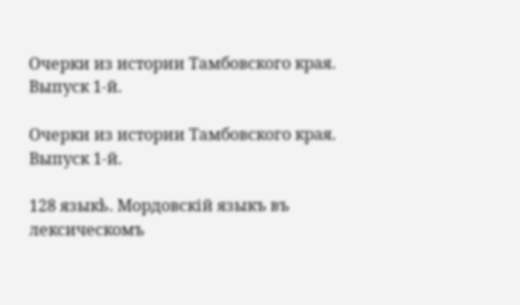Очерки из истории Тамбовского края. Выпуск 1-й.

Очерки из истории Тамбовского края. Выпуск 1-й.

128 языкѣ. Мордовскій языкъ въ лексическомъ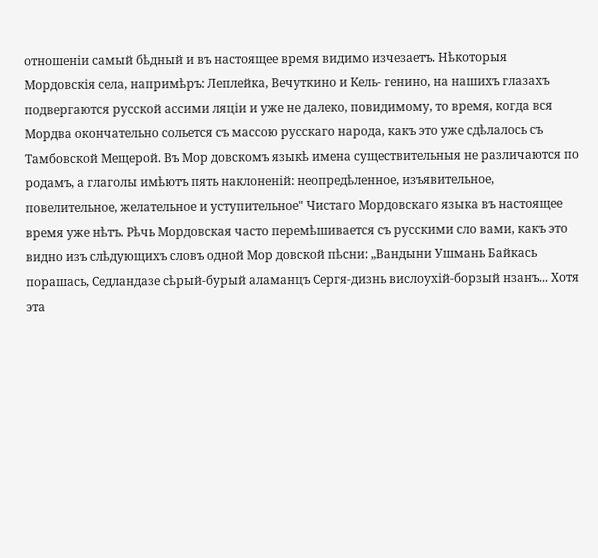отношеніи самый бѣдный и въ настоящее время видимо изчезаетъ. Нѣкоторыя Мордовскія села, напримѣръ: Леплейка, Вечуткино и Кель- генино, на нашихъ глазахъ подвергаются русской ассими ляціи и уже не далеко, повидимому, то время, когда вся Мордва окончательно сольется съ массою русскаго народа, какъ это уже сдѣлалось съ Тамбовской Мещерой. Въ Мор довскомъ языкѣ имена существительныя не различаются по родамъ, а глаголы имѣютъ пять наклоненій: неопредѣленное, изъявительное, повелительное, желательное и уступительное" Чистаго Мордовскаго языка въ настоящее время уже нѣтъ. Рѣчь Мордовская часто перемѣшивается съ русскими сло вами, какъ это видно изъ слѣдующихъ словъ одной Мор довской пѣсни: „Вандыни Ушмань Байкась порашась, Седландазе сѣрый-бурый аламанцъ Сергя-дизнь вислоухій-борзый нзанъ... Хотя эта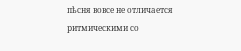пѣсня вовсе не отличается ритмическими со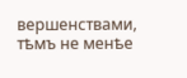вершенствами, тѣмъ не менѣе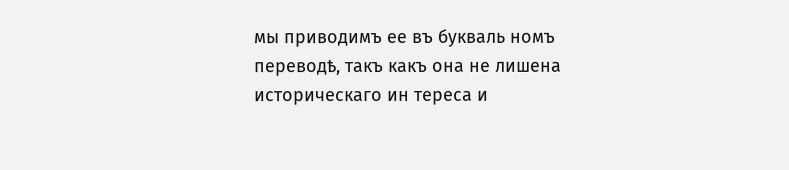мы приводимъ ее въ букваль номъ переводѣ, такъ какъ она не лишена историческаго ин тереса и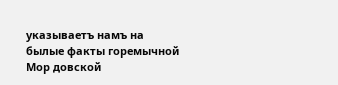указываетъ намъ на былые факты горемычной Мор довской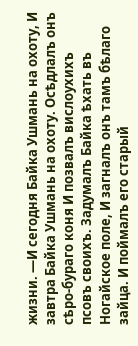жизни. —И сегодня Байка Ушмань на охоту, И завтра Байка Ушмань на охоту. Осѣдлалъ онъ сѣро-бураго коня И позвалъ вислоухихъ псовъ своихъ. Задумалъ Байка ѣхать въ Ногайское поле, И загналъ онъ тамъ бѣлаго зайца. И поймалъ его старый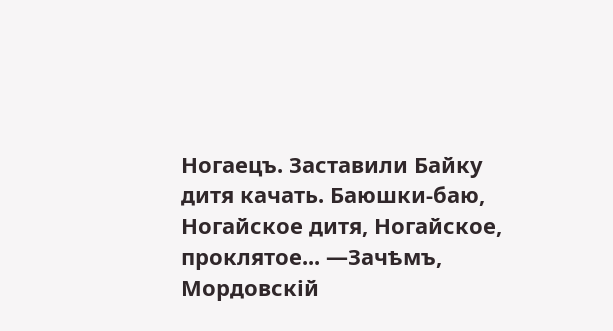Ногаецъ. Заставили Байку дитя качать. Баюшки-баю, Ногайское дитя, Ногайское, проклятое... —Зачѣмъ, Мордовскій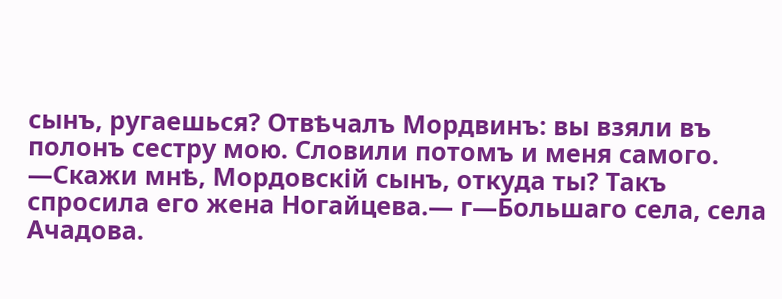сынъ, ругаешься? Отвѣчалъ Мордвинъ: вы взяли въ полонъ сестру мою. Словили потомъ и меня самого. —Скажи мнѣ, Мордовскій сынъ, откуда ты? Такъ спросила его жена Ногайцева.— г—Большаго села, села Ачадова.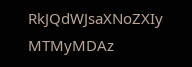RkJQdWJsaXNoZXIy MTMyMDAz